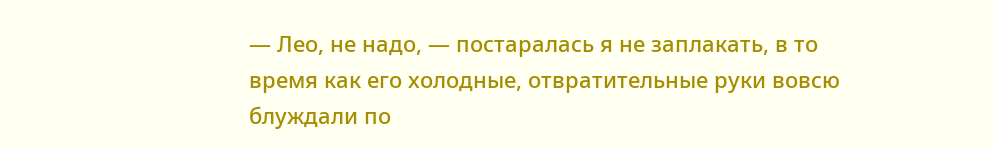— Лео, не надо, — постаралась я не заплакать, в то время как его холодные, отвратительные руки вовсю блуждали по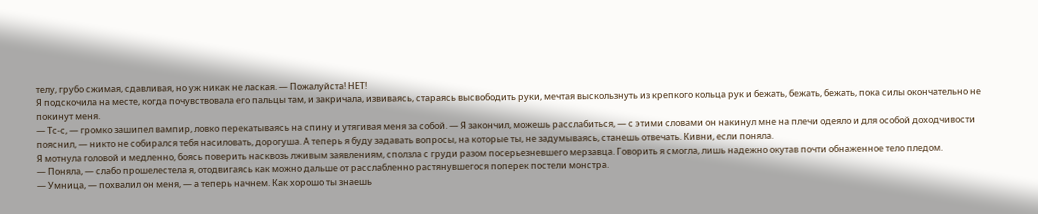телу, грубо сжимая, сдавливая, но уж никак не лаская. — Пожалуйста! НЕТ!
Я подскочила на месте, когда почувствовала его пальцы там, и закричала, извиваясь, стараясь высвободить руки, мечтая выскользнуть из крепкого кольца рук и бежать, бежать, бежать, пока силы окончательно не покинут меня.
— Тс-с, — громко зашипел вампир, ловко перекатываясь на спину и утягивая меня за собой. — Я закончил, можешь расслабиться, — с этими словами он накинул мне на плечи одеяло и для особой доходчивости пояснил, — никто не собирался тебя насиловать, дорогуша. А теперь я буду задавать вопросы, на которые ты, не задумываясь, станешь отвечать. Кивни, если поняла.
Я мотнула головой и медленно, боясь поверить насквозь лживым заявлениям, сползла с груди разом посерьезневшего мерзавца. Говорить я смогла, лишь надежно окутав почти обнаженное тело пледом.
— Поняла, — слабо прошелестела я, отодвигаясь как можно дальше от расслабленно растянувшегося поперек постели монстра.
— Умница, — похвалил он меня, — а теперь начнем. Как хорошо ты знаешь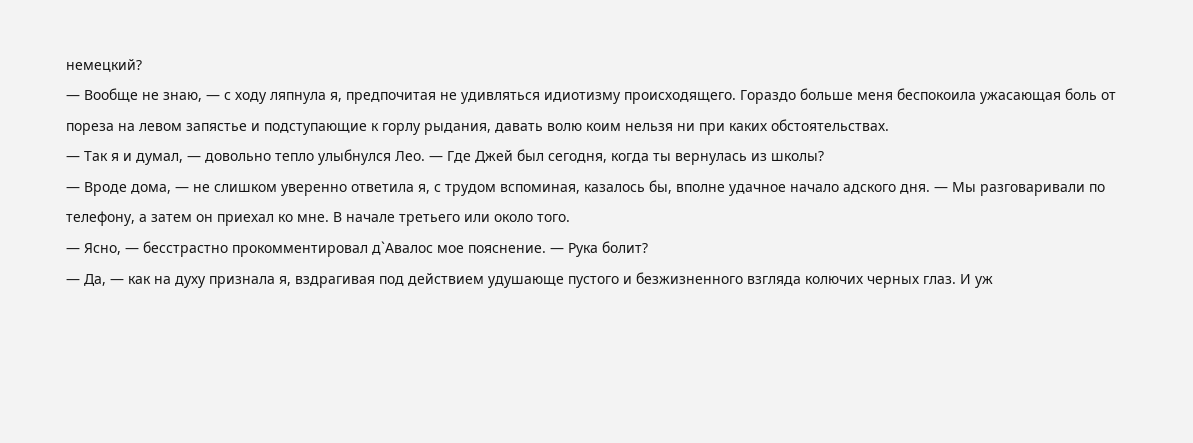немецкий?
— Вообще не знаю, — с ходу ляпнула я, предпочитая не удивляться идиотизму происходящего. Гораздо больше меня беспокоила ужасающая боль от пореза на левом запястье и подступающие к горлу рыдания, давать волю коим нельзя ни при каких обстоятельствах.
— Так я и думал, — довольно тепло улыбнулся Лео. — Где Джей был сегодня, когда ты вернулась из школы?
— Вроде дома, — не слишком уверенно ответила я, с трудом вспоминая, казалось бы, вполне удачное начало адского дня. — Мы разговаривали по телефону, а затем он приехал ко мне. В начале третьего или около того.
— Ясно, — бесстрастно прокомментировал д`Авалос мое пояснение. — Рука болит?
— Да, — как на духу признала я, вздрагивая под действием удушающе пустого и безжизненного взгляда колючих черных глаз. И уж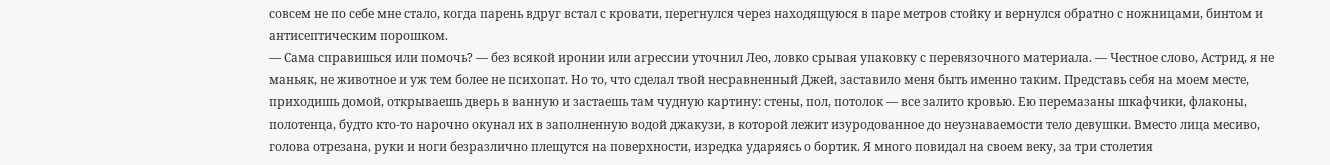совсем не по себе мне стало, когда парень вдруг встал с кровати, перегнулся через находящуюся в паре метров стойку и вернулся обратно с ножницами, бинтом и антисептическим порошком.
— Сама справишься или помочь? — без всякой иронии или агрессии уточнил Лео, ловко срывая упаковку с перевязочного материала. — Честное слово, Астрид, я не маньяк, не животное и уж тем более не психопат. Но то, что сделал твой несравненный Джей, заставило меня быть именно таким. Представь себя на моем месте, приходишь домой, открываешь дверь в ванную и застаешь там чудную картину: стены, пол, потолок — все залито кровью. Ею перемазаны шкафчики, флаконы, полотенца, будто кто-то нарочно окунал их в заполненную водой джакузи, в которой лежит изуродованное до неузнаваемости тело девушки. Вместо лица месиво, голова отрезана, руки и ноги безразлично плещутся на поверхности, изредка ударяясь о бортик. Я много повидал на своем веку, за три столетия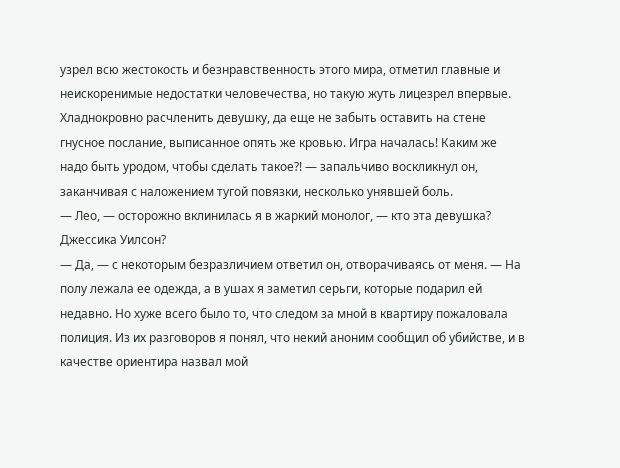узрел всю жестокость и безнравственность этого мира, отметил главные и неискоренимые недостатки человечества, но такую жуть лицезрел впервые. Хладнокровно расчленить девушку, да еще не забыть оставить на стене гнусное послание, выписанное опять же кровью. Игра началась! Каким же надо быть уродом, чтобы сделать такое?! — запальчиво воскликнул он, заканчивая с наложением тугой повязки, несколько унявшей боль.
— Лео, — осторожно вклинилась я в жаркий монолог, — кто эта девушка? Джессика Уилсон?
— Да, — с некоторым безразличием ответил он, отворачиваясь от меня. — На полу лежала ее одежда, а в ушах я заметил серьги, которые подарил ей недавно. Но хуже всего было то, что следом за мной в квартиру пожаловала полиция. Из их разговоров я понял, что некий аноним сообщил об убийстве, и в качестве ориентира назвал мой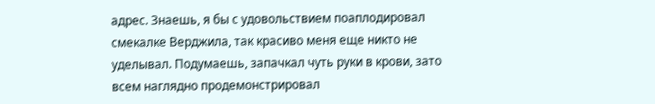адрес. Знаешь, я бы с удовольствием поаплодировал смекалке Верджила, так красиво меня еще никто не уделывал. Подумаешь, запачкал чуть руки в крови, зато всем наглядно продемонстрировал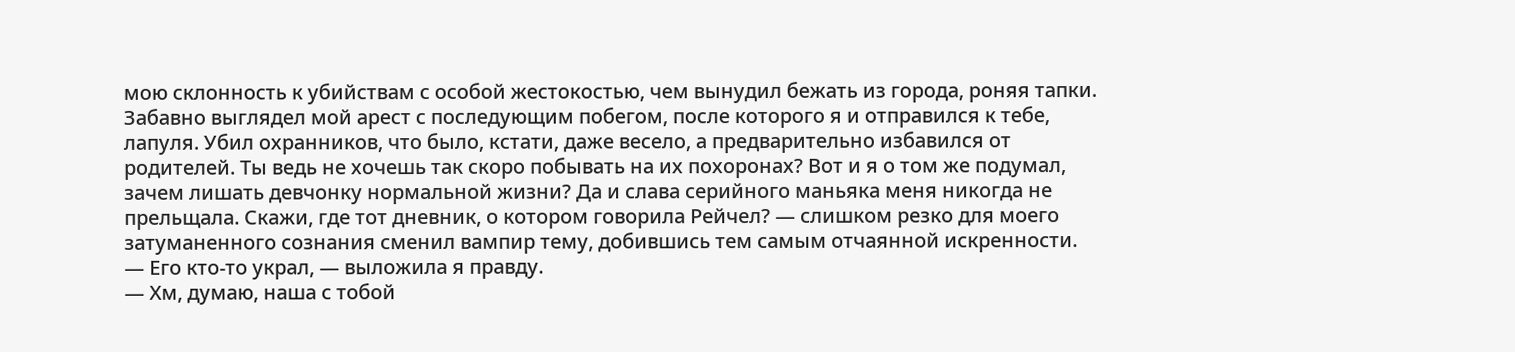мою склонность к убийствам с особой жестокостью, чем вынудил бежать из города, роняя тапки. Забавно выглядел мой арест с последующим побегом, после которого я и отправился к тебе, лапуля. Убил охранников, что было, кстати, даже весело, а предварительно избавился от родителей. Ты ведь не хочешь так скоро побывать на их похоронах? Вот и я о том же подумал, зачем лишать девчонку нормальной жизни? Да и слава серийного маньяка меня никогда не прельщала. Скажи, где тот дневник, о котором говорила Рейчел? — слишком резко для моего затуманенного сознания сменил вампир тему, добившись тем самым отчаянной искренности.
— Его кто-то украл, — выложила я правду.
— Хм, думаю, наша с тобой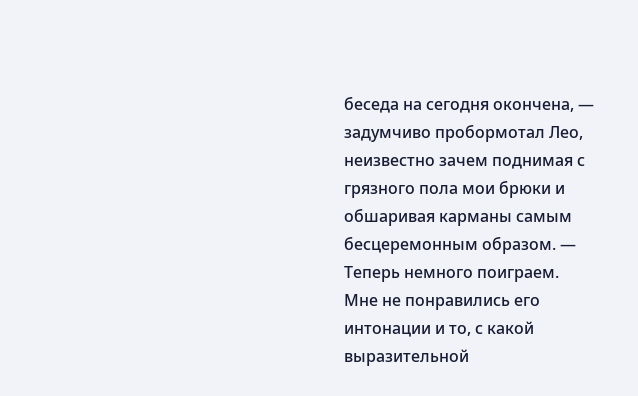беседа на сегодня окончена, — задумчиво пробормотал Лео, неизвестно зачем поднимая с грязного пола мои брюки и обшаривая карманы самым бесцеремонным образом. — Теперь немного поиграем.
Мне не понравились его интонации и то, с какой выразительной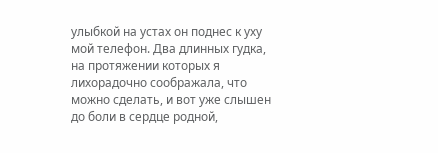улыбкой на устах он поднес к уху мой телефон. Два длинных гудка, на протяжении которых я лихорадочно соображала, что можно сделать, и вот уже слышен до боли в сердце родной,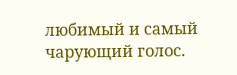любимый и самый чарующий голос.